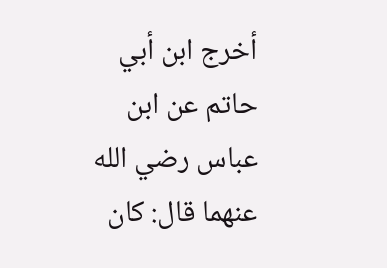أخرج ابن أبي حاتم عن ابن عباس رضي الله عنهما قال: كان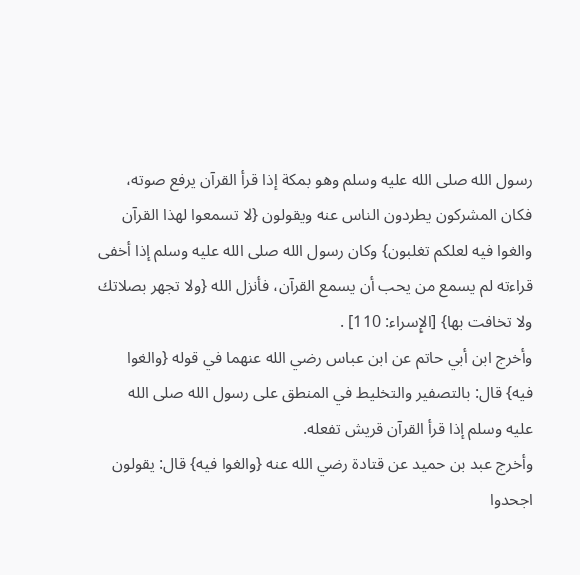رسول الله صلى الله عليه وسلم وهو بمكة إذا قرأ القرآن يرفع صوته، فكان المشركون يطردون الناس عنه ويقولون {لا تسمعوا لهذا القرآن والغوا فيه لعلكم تغلبون} وكان رسول الله صلى الله عليه وسلم إذا أخفى قراءته لم يسمع من يحب أن يسمع القرآن، فأنزل الله {ولا تجهر بصلاتك ولا تخافت بها} [الإِسراء: 110] .
وأخرج ابن أبي حاتم عن ابن عباس رضي الله عنهما في قوله {والغوا فيه} قال: بالتصفير والتخليط في المنطق على رسول الله صلى الله عليه وسلم إذا قرأ القرآن قريش تفعله.
وأخرج عبد بن حميد عن قتادة رضي الله عنه {والغوا فيه} قال: يقولون اجحدوا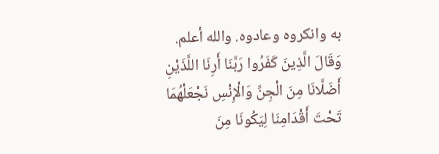به وانكروه وعادوه. والله أعلم.
وَقَالَ الَّذِينَ كَفَرُوا رَبَّنَا أَرِنَا اللَّذَيْنِ أَضَلَّانَا مِنَ الْجِنِّ وَالْإِنْسِ نَجْعَلْهُمَا تَحْتَ أَقْدَامِنَا لِيَكُونَا مِنَ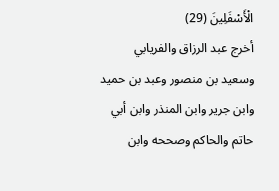الْأَسْفَلِينَ (29)
أخرج عبد الرزاق والفريابي وسعيد بن منصور وعبد بن حميد وابن جرير وابن المنذر وابن أبي حاتم والحاكم وصححه وابن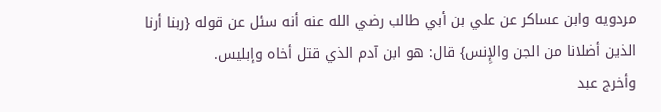مردويه وابن عساكر عن علي بن أبي طالب رضي الله عنه أنه سئل عن قوله {ربنا أرنا الذين أضلانا من الجن والإِنس} قال: هو ابن آدم الذي قتل أخاه وإبليس.
وأخرج عبد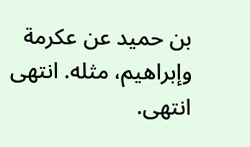بن حميد عن عكرمة وإبراهيم، مثله. انتهى انتهى.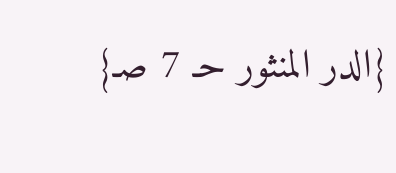{الدر المنثور حـ 7 صـ}